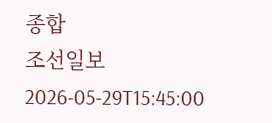종합
조선일보
2026-05-29T15:45:00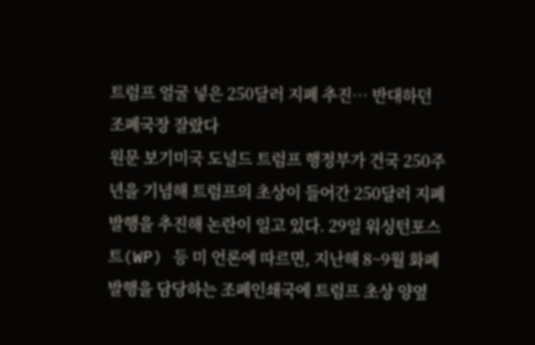트럼프 얼굴 넣은 250달러 지폐 추진… 반대하던 조폐국장 잘랐다
원문 보기미국 도널드 트럼프 행정부가 건국 250주년을 기념해 트럼프의 초상이 들어간 250달러 지폐 발행을 추진해 논란이 일고 있다. 29일 워싱턴포스트(WP) 등 미 언론에 따르면, 지난해 8~9월 화폐 발행을 담당하는 조폐인쇄국에 트럼프 초상 양옆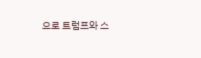으로 트럼프와 스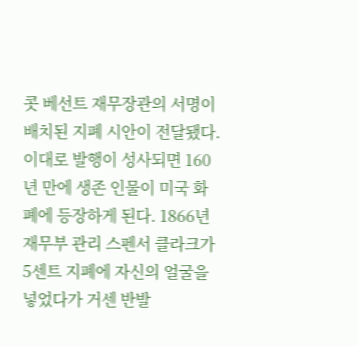콧 베선트 재무장관의 서명이 배치된 지폐 시안이 전달됐다. 이대로 발행이 성사되면 160년 만에 생존 인물이 미국 화폐에 등장하게 된다. 1866년 재무부 관리 스펜서 클라크가 5센트 지폐에 자신의 얼굴을 넣었다가 거센 반발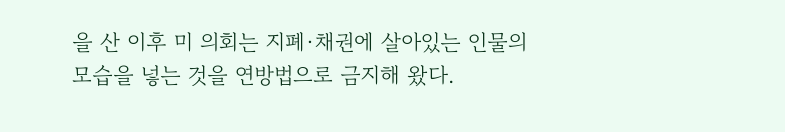을 산 이후 미 의회는 지폐·채권에 살아있는 인물의 모습을 넣는 것을 연방법으로 금지해 왔다.